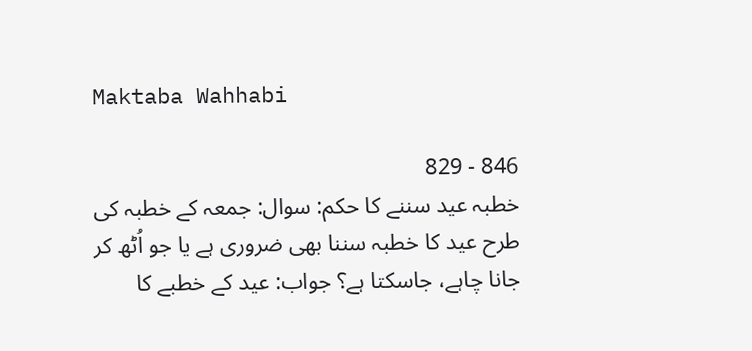Maktaba Wahhabi

846 - 829
خطبہ عید سننے کا حکم: سوال: جمعہ کے خطبہ کی طرح عید کا خطبہ سننا بھی ضروری ہے یا جو اُٹھ کر جانا چاہے، جاسکتا ہے؟ جواب: عید کے خطبے کا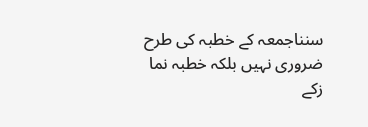سنناجمعہ کے خطبہ کی طرح ضروری نہیں بلکہ خطبہ نما زکے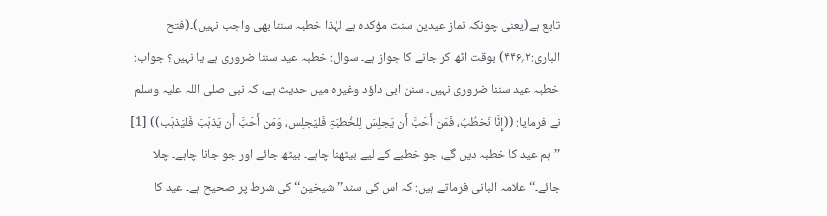تابع ہے(یعنی چونکہ نماز عیدین سنت مؤکدہ ہے لہٰذا خطبہ سننا بھی واجب نہیں)۔(فتح الباری:۲؍۴۴۶) بوقت اٹھ کر جانے کا جواز ہے۔ سوال: خطبہ عید سننا ضروری ہے یا نہیں؟ جواب: خطبہ عید سننا ضروری نہیں۔ سنن ابی داؤد وغیرہ میں حدیث ہے، کہ نبی صلی اللہ علیہ وسلم نے فرمایا: ((إِنَّا نَخطُبُ، فَمَن أَحَبَّ أَن یَجلِسَ لِلخُطبَۃِ فَلیَجلِس، وَمَن أَحَبَّ أَن یَذہَبَ فَلیَذہَب)) [1] ’’ہم عید کا خطبہ دیں گے، جو خطبے کے لیے بیٹھنا چاہے۔ بیٹھ جائے اور جو جانا چاہے۔ چلا جائے۔‘‘ علامہ البانی فرماتے ہیں: کہ اس کی سند’’ شیخین‘‘ کی شرط پر صحیح ہے۔ عید کا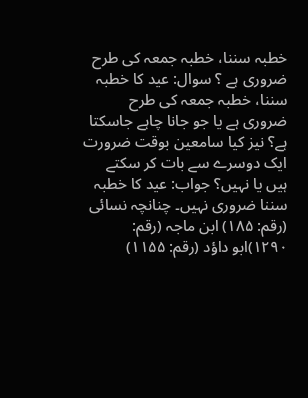خطبہ سننا، خطبہ جمعہ کی طرح ضروری ہے ؟ سوال: عید کا خطبہ سننا، خطبہ جمعہ کی طرح ضروری ہے یا جو جانا چاہے جاسکتا ہے؟ نیز کیا سامعین بوقت ضرورت ایک دوسرے سے بات کر سکتے ہیں یا نہیں؟ جواب: عید کا خطبہ سننا ضروری نہیں۔ چنانچہ نسائی (رقم: ۱۸۵) ابن ماجہ (رقم: ۱۲۹۰)ابو داؤد (رقم: ۱۱۵۵)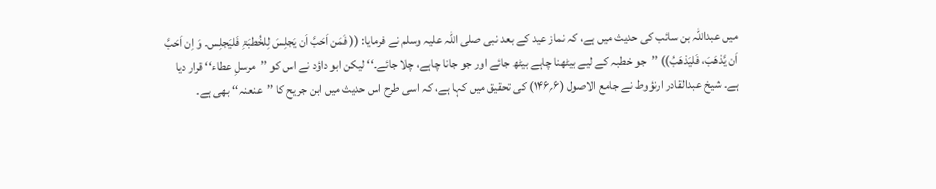میں عبداللہ بن سائب کی حدیث میں ہے، کہ نماز عید کے بعد نبی صلی اللہ علیہ وسلم نے فرمایا: (( فَمَن اَحَبَّ اَن یَجلِسَ لِلخُطبَۃِ فَلیَجلِس۔ وَ اِن اَحَبَّ اَن یَّذھَبَ، فَلیَذھَبُ)) ’’جو خطبہ کے لیے بیٹھنا چاہے بیٹھ جائے اور جو جانا چاہے، چلا جائے۔‘‘ لیکن ابو داؤد نے اس کو ’’مرسلِ عطاء‘‘ قرار دیا ہے۔ شیخ عبدالقادر ارنؤوط نے جامع الاصول (۶؍۱۴۶) کی تحقیق میں کہا ہے، کہ اسی طرح اس حدیث میں ابن جریح کا ’’عنعنہ‘‘ بھی ہے۔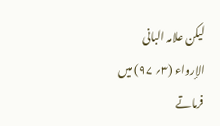لیکن علامہ البانی الإرواء (۳؍ ۹۷) میں فرماتے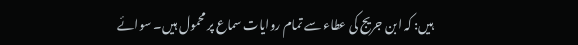ہیں: کہ ابن جریج کی عطاء سے تمام روایات سماع پر محمول ہیں۔ سوائے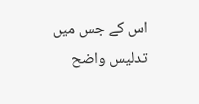اس کے جس میں تدلیس واضح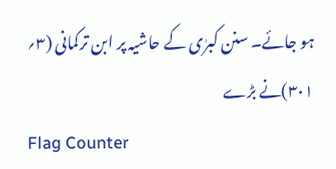ہو جائے۔ سنن کبرٰی کے حاشیہ پر ابن ترکمانی (۳؍ ۳۰۱)نے بڑے
Flag Counter